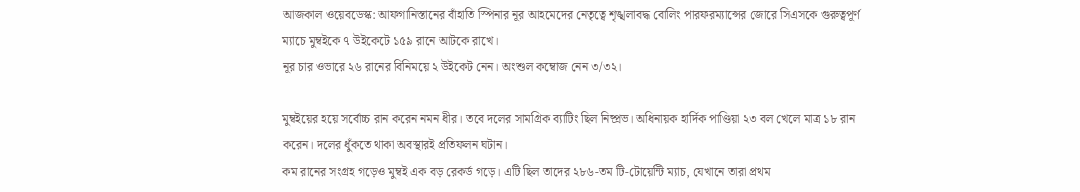আজকাল ওয়েবডেস্ক: আফগানিস্তানের বাঁহাতি স্পিনার নূর আহমেদের নেতৃত্বে শৃঙ্খলাবদ্ধ বোলিং পারফরম্যান্সের জোরে সিএসকে গুরুত্বপূর্ণ ম্যাচে মুম্বইকে ৭ উইকেটে ১৫৯ রানে আটকে রাখে।
নূর চার ওভারে ২৬ রানের বিনিময়ে ২ উইকেট নেন। অংশুল কম্বোজ নেন ৩/৩২।

মুম্বইয়ের হয়ে সর্বোচ্চ রান করেন নমন ধীর। তবে দলের সামগ্রিক ব্যাটিং ছিল নিষ্প্রভ। অধিনায়ক হার্দিক পাণ্ডিয়া ২৩ বল খেলে মাত্র ১৮ রান করেন। দলের ধুঁকতে থাকা অবস্থারই প্রতিফলন ঘটান।
কম রানের সংগ্রহ গড়েও মুম্বই এক বড় রেকর্ড গড়ে। এটি ছিল তাদের ২৮৬-তম টি-টোয়েন্টি ম্যাচ, যেখানে তারা প্রথম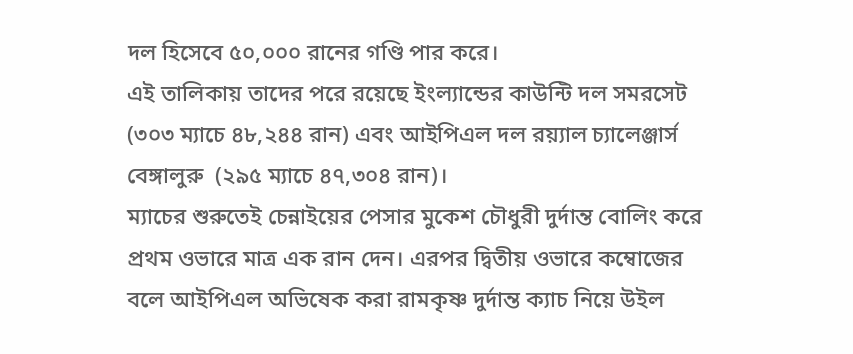দল হিসেবে ৫০,০০০ রানের গণ্ডি পার করে।
এই তালিকায় তাদের পরে রয়েছে ইংল্যান্ডের কাউন্টি দল সমরসেট (৩০৩ ম্যাচে ৪৮,২৪৪ রান) এবং আইপিএল দল রয়্যাল চ্যালেঞ্জার্স বেঙ্গালুরু  (২৯৫ ম্যাচে ৪৭,৩০৪ রান)।
ম্যাচের শুরুতেই চেন্নাইয়ের পেসার মুকেশ চৌধুরী দুর্দান্ত বোলিং করে প্রথম ওভারে মাত্র এক রান দেন। এরপর দ্বিতীয় ওভারে কম্বোজের বলে আইপিএল অভিষেক করা রামকৃষ্ণ দুর্দান্ত ক্যাচ নিয়ে উইল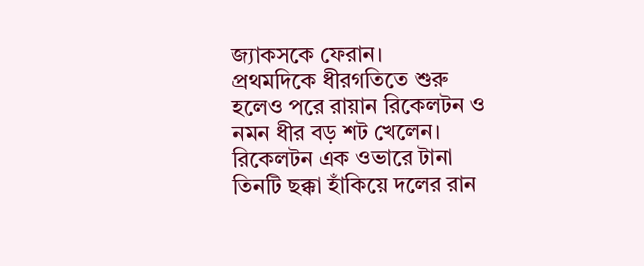জ্যাকসকে ফেরান।
প্রথমদিকে ধীরগতিতে শুরু হলেও পরে রায়ান রিকেলটন ও নমন ধীর বড় শট খেলেন। রিকেলটন এক ওভারে টানা তিনটি ছক্কা হাঁকিয়ে দলের রান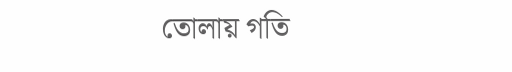তোলায় গতি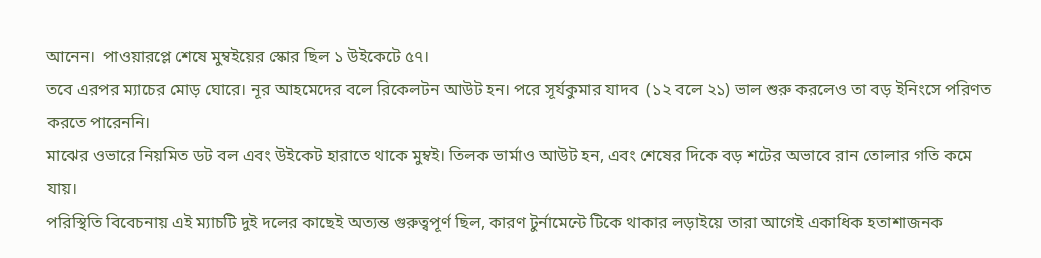আনেন।  পাওয়ারপ্লে শেষে মুম্বইয়ের স্কোর ছিল ১ উইকেটে ৫৭।
তবে এরপর ম্যাচের মোড় ঘোরে। নূর আহমেদের বলে রিকেলটন আউট হন। পরে সূর্যকুমার যাদব  (১২ বলে ২১) ভাল শুরু করলেও তা বড় ইনিংসে পরিণত করতে পারেননি।
মাঝের ওভারে নিয়মিত ডট বল এবং উইকেট হারাতে থাকে মুম্বই। তিলক ভার্মাও আউট হন, এবং শেষের দিকে বড় শটের অভাবে রান তোলার গতি কমে যায়।
পরিস্থিতি বিবেচনায় এই ম্যাচটি দুই দলের কাছেই অত্যন্ত গুরুত্বপূর্ণ ছিল, কারণ টুর্নামেন্টে টিকে থাকার লড়াইয়ে তারা আগেই একাধিক হতাশাজনক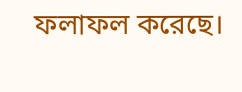ফলাফল করেছে।